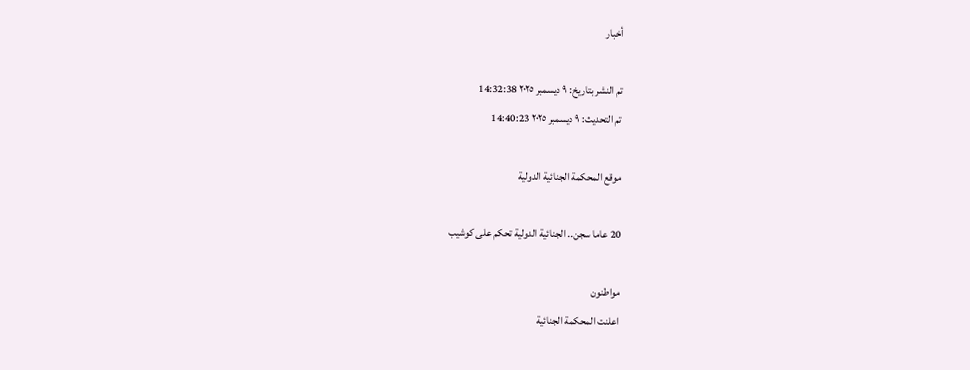أخبار

تم النشر بتاريخ: ٩ ديسمبر ٢٠٢٥ 14:32:38
تم التحديث: ٩ ديسمبر ٢٠٢٥ 14:40:23

موقع المحكمة الجنائية الدولية

20 عاما سجن.. الجنائية الدولية تحكم على كوشيب

مواطنون
اعلنت المحكمة الجنائية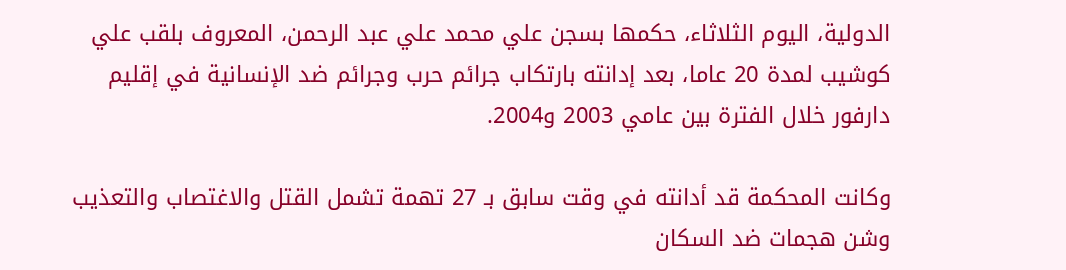الدولية، اليوم الثلاثاء، حكمها بسجن علي محمد علي عبد الرحمن، المعروف بلقب علي كوشيب لمدة 20 عاما، بعد إدانته بارتكاب جرائم حرب وجرائم ضد الإنسانية في إقليم دارفور خلال الفترة بين عامي 2003 و2004.

وكانت المحكمة قد أدانته في وقت سابق بـ 27 تهمة تشمل القتل والاغتصاب والتعذيب وشن هجمات ضد السكان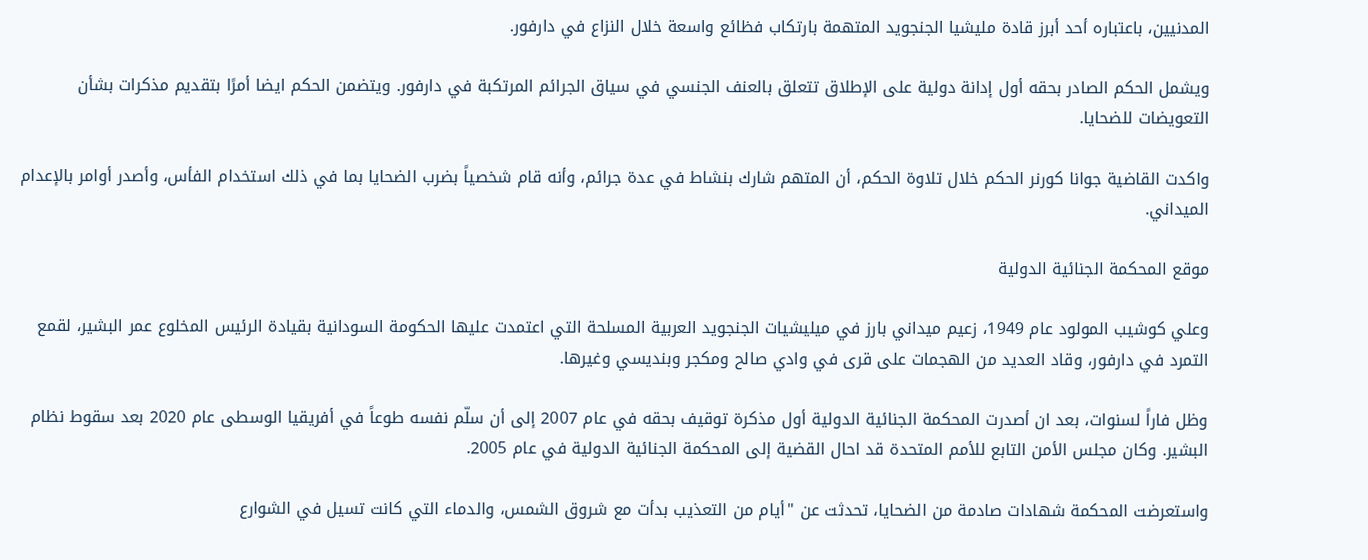المدنيين، باعتباره أحد أبرز قادة مليشيا الجنجويد المتهمة بارتكاب فظائع واسعة خلال النزاع في دارفور.

ويشمل الحكم الصادر بحقه أول إدانة دولية على الإطلاق تتعلق بالعنف الجنسي في سياق الجرائم المرتكبة في دارفور. ويتضمن الحكم ايضا أمرًا بتقديم مذكرات بشأن التعويضات للضحايا.

واكدت القاضية جوانا كورنر الحكم خلال تلاوة الحكم، أن المتهم شارك بنشاط في عدة جرائم، وأنه قام شخصياً بضرب الضحايا بما في ذلك استخدام الفأس، وأصدر أوامر بالإعدام الميداني.

موقع المحكمة الجنائية الدولية

وعلي كوشيب المولود عام 1949، زعيم ميداني بارز في ميليشيات الجنجويد العربية المسلحة التي اعتمدت عليها الحكومة السودانية بقيادة الرئيس المخلوع عمر البشير، لقمع التمرد في دارفور، وقاد العديد من الهجمات على قرى في وادي صالح ومكجر وبنديسي وغيرها.

وظل فاراً لسنوات، بعد ان أصدرت المحكمة الجنائية الدولية أول مذكرة توقيف بحقه في عام 2007 إلى أن سلّم نفسه طوعاً في أفريقيا الوسطى عام 2020 بعد سقوط نظام البشير. وكان مجلس الأمن التابع للأمم المتحدة قد احال القضية إلى المحكمة الجنائية الدولية في عام 2005.

واستعرضت المحكمة شهادات صادمة من الضحايا، تحدثت عن "أيام من التعذيب بدأت مع شروق الشمس، والدماء التي كانت تسيل في الشوارع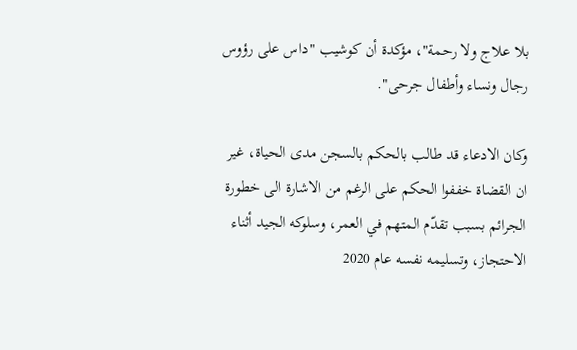بلا علاج ولا رحمة"، مؤكدة أن كوشيب "داس على رؤوس رجال ونساء وأطفال جرحى".

وكان الادعاء قد طالب بالحكم بالسجن مدى الحياة، غير ان القضاة خففوا الحكم على الرغم من الاشارة الى خطورة الجرائم بسبب تقدّم المتهم في العمر، وسلوكه الجيد أثناء الاحتجاز، وتسليمه نفسه عام 2020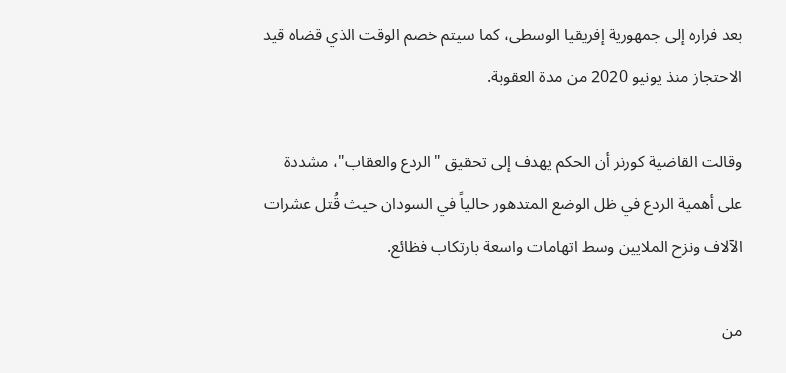بعد فراره إلى جمهورية إفريقيا الوسطى، كما سيتم خصم الوقت الذي قضاه قيد الاحتجاز منذ يونيو 2020 من مدة العقوبة.

وقالت القاضية كورنر أن الحكم يهدف إلى تحقيق "الردع والعقاب"، مشددة على أهمية الردع في ظل الوضع المتدهور حالياً في السودان حيث قُتل عشرات الآلاف ونزح الملايين وسط اتهامات واسعة بارتكاب فظائع.

من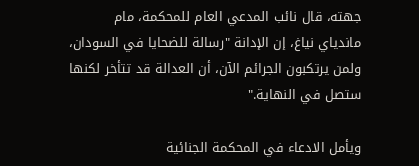جهته، قال نائب المدعي العام للمحكمة، مام ماندياي نياغ، إن الإدانة "رسالة للضحايا في السودان، ولمن يرتكبون الجرائم الآن، أن العدالة قد تتأخر لكنها ستصل في النهاية."

ويأمل الادعاء في المحكمة الجنائية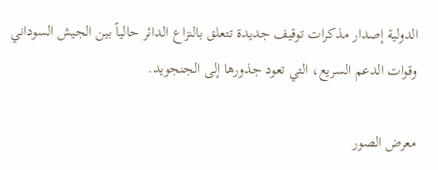الدولية إصدار مذكرات توقيف جديدة تتعلق بالنزاع الدائر حالياً بين الجيش السوداني وقوات الدعم السريع، التي تعود جذورها إلى الجنجويد.

معرض الصور